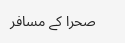صحرا کے مسافر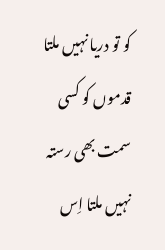کو تو دریا نہیں ملتا قدموں کو کسی سمت بھی رستہ نہیں ملتا اِس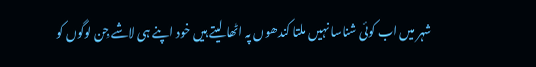شہر میں اب کوئی شناسا نہیں ملتا کندھوں پہ اٹھا لیتے ہیں خود اپنے ہی لاشے جِن لوگوں کو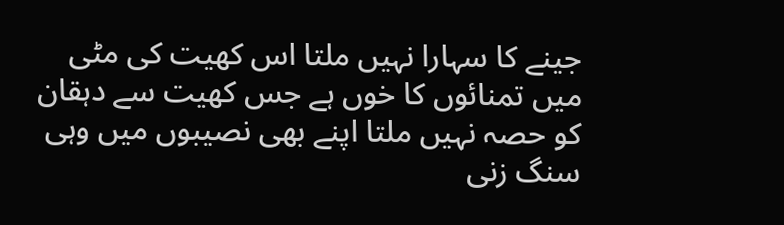جینے کا سہارا نہیں ملتا اس کھیت کی مٹی میں تمنائوں کا خوں ہے جس کھیت سے دہقان کو حصہ نہیں ملتا اپنے بھی نصیبوں میں وہی سنگ زنی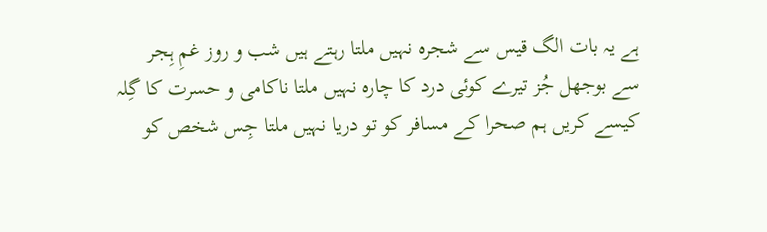ہے یہ بات الگ قیس سے شجرہ نہیں ملتا رہتے ہیں شب و روز غمِ ہِجر سے بوجھل جُز تیرے کوئی درد کا چارہ نہیں ملتا ناکامی و حسرت کا گِلہ کیسے کریں ہم صحرا کے مسافر کو تو دریا نہیں ملتا جِس شخص کو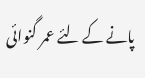پانے کے لئے عمر گنوائی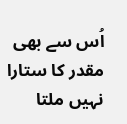اُس سے بھی مقدر کا ستارا نہیں ملتا